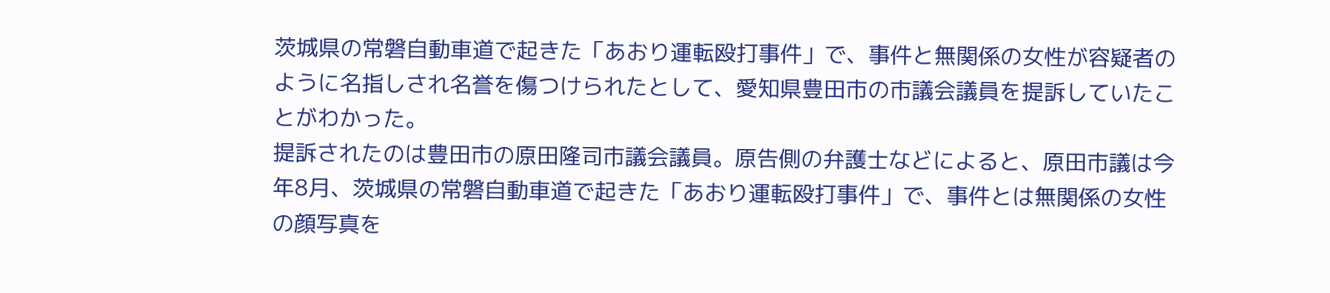茨城県の常磐自動車道で起きた「あおり運転殴打事件」で、事件と無関係の女性が容疑者のように名指しされ名誉を傷つけられたとして、愛知県豊田市の市議会議員を提訴していたことがわかった。
提訴されたのは豊田市の原田隆司市議会議員。原告側の弁護士などによると、原田市議は今年8月、茨城県の常磐自動車道で起きた「あおり運転殴打事件」で、事件とは無関係の女性の顔写真を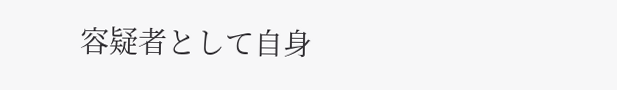容疑者として自身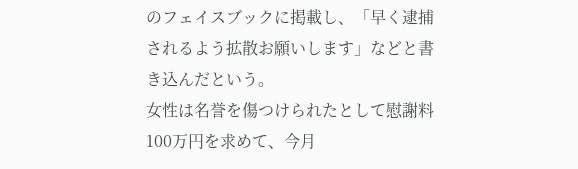のフェイスブックに掲載し、「早く逮捕されるよう拡散お願いします」などと書き込んだという。
女性は名誉を傷つけられたとして慰謝料100万円を求めて、今月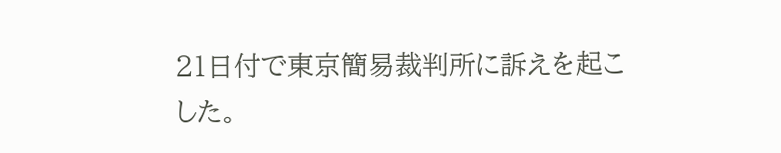21日付で東京簡易裁判所に訴えを起こした。